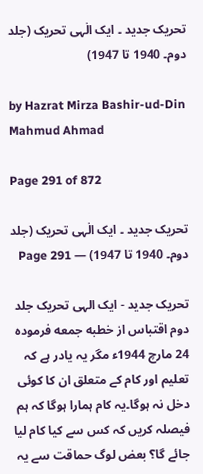تحریک جدید ۔ ایک الٰہی تحریک (جلد دوم۔ 1940 تا 1947)

by Hazrat Mirza Bashir-ud-Din Mahmud Ahmad

Page 291 of 872

تحریک جدید ۔ ایک الٰہی تحریک (جلد دوم۔ 1940 تا 1947) — Page 291

تحریک جدید - ایک الہی تحریک جلد دوم اقتباس از خطبه جمعه فرموده 24 مارچ 1944ء مگر یہ یادر ہے کہ تعلیم اور کام کے متعلق ان کا کوئی دخل نہ ہوگا۔یہ کام ہمارا ہوگا کہ ہم فیصلہ کریں کہ کس سے کیا کام لیا جائے گا؟ بعض لوگ حماقت سے یہ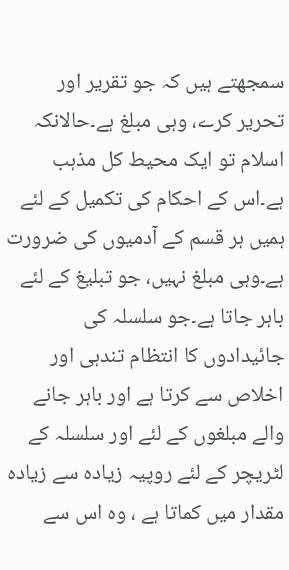سمجھتے ہیں کہ جو تقریر اور تحریر کرے، وہی مبلغ ہے۔حالانکہ اسلام تو ایک محیط کل مذہب ہے۔اس کے احکام کی تکمیل کے لئے ہمیں ہر قسم کے آدمیوں کی ضرورت ہے۔وہی مبلغ نہیں، جو تبلیغ کے لئے باہر جاتا ہے۔جو سلسلہ کی جائیدادوں کا انتظام تندہی اور اخلاص سے کرتا ہے اور باہر جانے والے مبلغوں کے لئے اور سلسلہ کے لٹریچر کے لئے روپیہ زیادہ سے زیادہ مقدار میں کماتا ہے ، وہ اس سے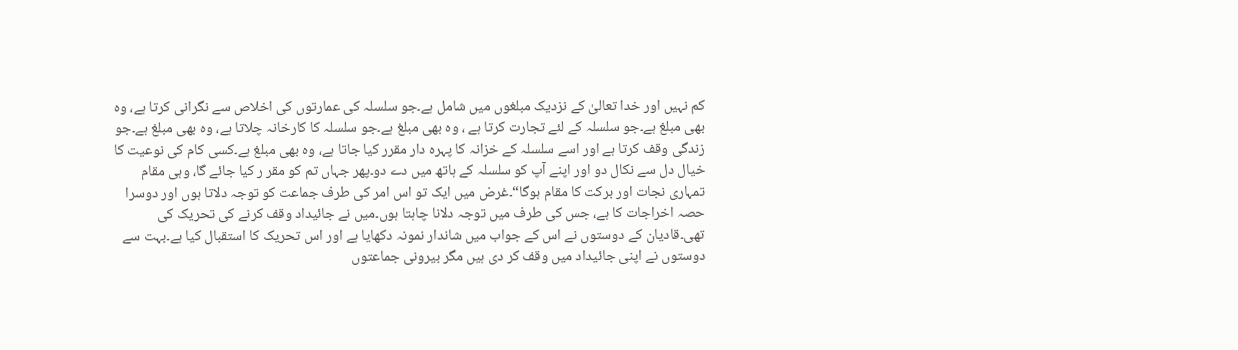کم نہیں اور خدا تعالیٰ کے نزدیک مبلغوں میں شامل ہے۔جو سلسلہ کی عمارتوں کی اخلاص سے نگرانی کرتا ہے، وہ بھی مبلغ ہے۔جو سلسلہ کے لئے تجارت کرتا ہے ، وہ بھی مبلغ ہے۔جو سلسلہ کا کارخانہ چلاتا ہے، وہ بھی مبلغ ہے۔جو زندگی وقف کرتا ہے اور اسے سلسلہ کے خزانہ کا پہرہ دار مقرر کیا جاتا ہے، وہ بھی مبلغ ہے۔کسی کام کی نوعیت کا خیال دل سے نکال دو اور اپنے آپ کو سلسلہ کے ہاتھ میں دے دو۔پھر جہاں تم کو مقر ر کیا جائے گا، وہی مقام تمہاری نجات اور برکت کا مقام ہوگا“۔غرض میں ایک تو اس امر کی طرف جماعت کو توجہ دلاتا ہوں اور دوسرا حصہ اخراجات کا ہے، جس کی طرف میں توجہ دلانا چاہتا ہوں۔میں نے جائیداد وقف کرنے کی تحریک کی تھی۔قادیان کے دوستوں نے اس کے جواب میں شاندار نمونہ دکھایا ہے اور اس تحریک کا استقبال کیا ہے۔بہت سے دوستوں نے اپنی جائیداد میں وقف کر دی ہیں مگر بیرونی جماعتوں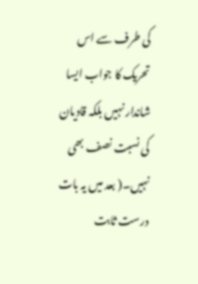کی طرف سے اس تحریک کا جواب ایسا شاندار نہیں بلکہ قادیان کی نسبت نصف بھی نہیں۔( بعد میں یہ بات درست ثابت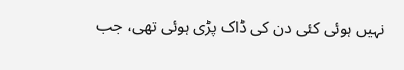نہیں ہوئی کئی دن کی ڈاک پڑی ہوئی تھی، جب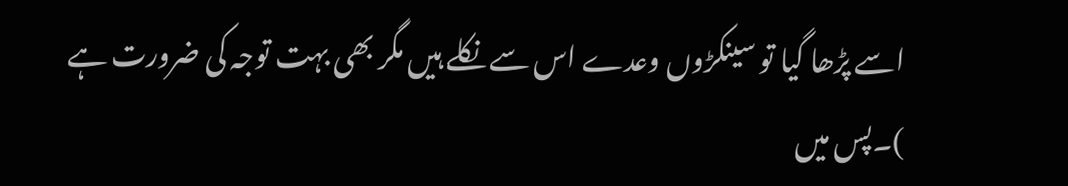اسے پڑھا گیا تو سینکڑوں وعدے اس سے نکلے ہیں مگر بھی بہت توجہ کی ضرورت ہے )۔پس میں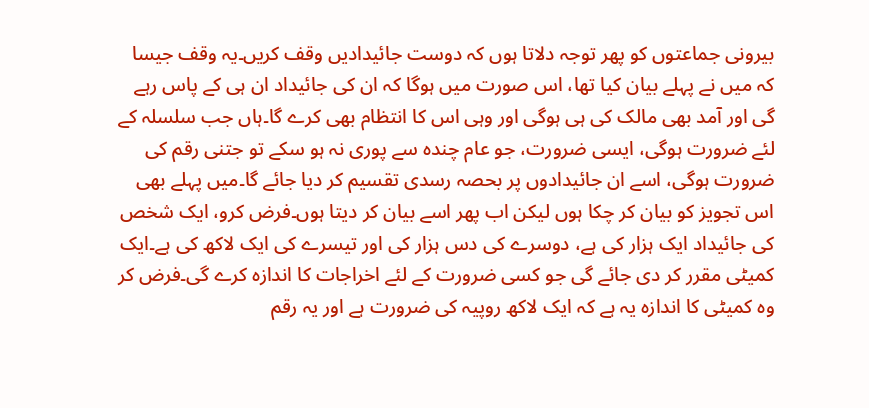بیرونی جماعتوں کو پھر توجہ دلاتا ہوں کہ دوست جائیدادیں وقف کریں۔یہ وقف جیسا کہ میں نے پہلے بیان کیا تھا، اس صورت میں ہوگا کہ ان کی جائیداد ان ہی کے پاس رہے گی اور آمد بھی مالک کی ہی ہوگی اور وہی اس کا انتظام بھی کرے گا۔ہاں جب سلسلہ کے لئے ضرورت ہوگی، ایسی ضرورت، جو عام چندہ سے پوری نہ ہو سکے تو جتنی رقم کی ضرورت ہوگی، اسے ان جائیدادوں پر بحصہ رسدی تقسیم کر دیا جائے گا۔میں پہلے بھی اس تجویز کو بیان کر چکا ہوں لیکن اب پھر اسے بیان کر دیتا ہوں۔فرض کرو، ایک شخص کی جائیداد ایک ہزار کی ہے، دوسرے کی دس ہزار کی اور تیسرے کی ایک لاکھ کی ہے۔ایک کمیٹی مقرر کر دی جائے گی جو کسی ضرورت کے لئے اخراجات کا اندازہ کرے گی۔فرض کر وہ کمیٹی کا اندازہ یہ ہے کہ ایک لاکھ روپیہ کی ضرورت ہے اور یہ رقم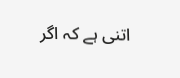اتنی ہے کہ اگر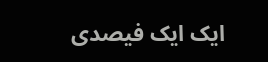ایک ایک فیصدی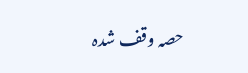حصہ وقف شدہ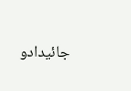جائیدادو